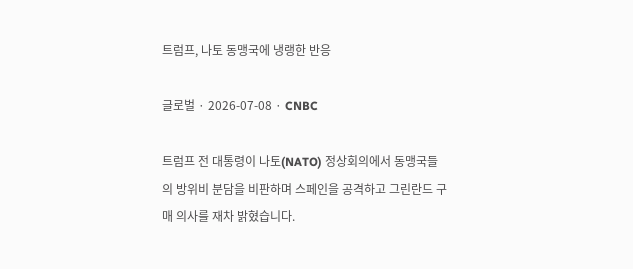트럼프, 나토 동맹국에 냉랭한 반응

글로벌 · 2026-07-08 · CNBC

트럼프 전 대통령이 나토(NATO) 정상회의에서 동맹국들의 방위비 분담을 비판하며 스페인을 공격하고 그린란드 구매 의사를 재차 밝혔습니다.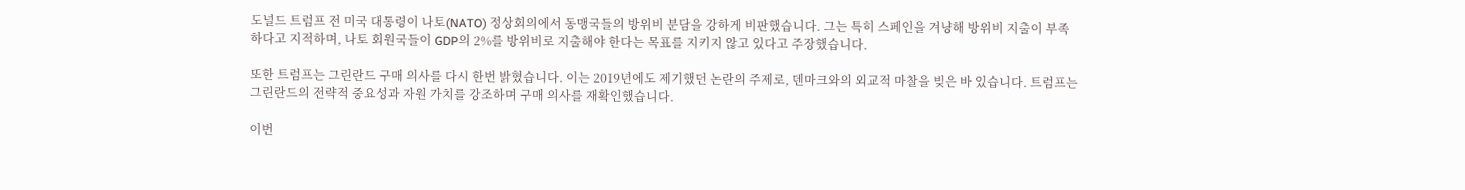도널드 트럼프 전 미국 대통령이 나토(NATO) 정상회의에서 동맹국들의 방위비 분담을 강하게 비판했습니다. 그는 특히 스페인을 겨냥해 방위비 지출이 부족하다고 지적하며, 나토 회원국들이 GDP의 2%를 방위비로 지출해야 한다는 목표를 지키지 않고 있다고 주장했습니다.

또한 트럼프는 그린란드 구매 의사를 다시 한번 밝혔습니다. 이는 2019년에도 제기했던 논란의 주제로, 덴마크와의 외교적 마찰을 빚은 바 있습니다. 트럼프는 그린란드의 전략적 중요성과 자원 가치를 강조하며 구매 의사를 재확인했습니다.

이번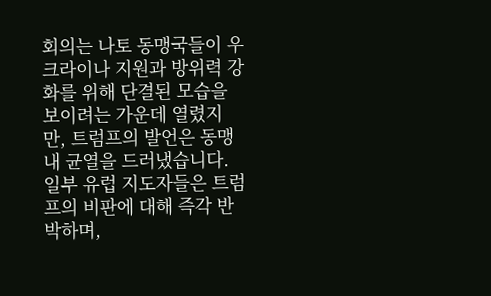회의는 나토 동맹국들이 우크라이나 지원과 방위력 강화를 위해 단결된 모습을 보이려는 가운데 열렸지만, 트럼프의 발언은 동맹 내 균열을 드러냈습니다. 일부 유럽 지도자들은 트럼프의 비판에 대해 즉각 반박하며,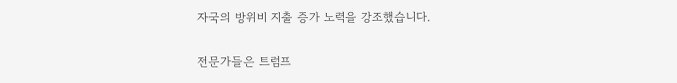자국의 방위비 지출 증가 노력을 강조했습니다.

전문가들은 트럼프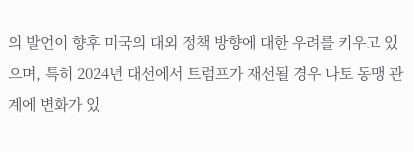의 발언이 향후 미국의 대외 정책 방향에 대한 우려를 키우고 있으며, 특히 2024년 대선에서 트럼프가 재선될 경우 나토 동맹 관계에 변화가 있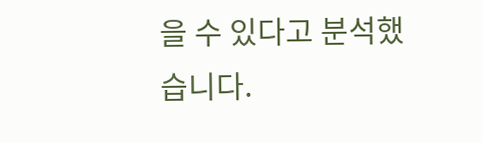을 수 있다고 분석했습니다.